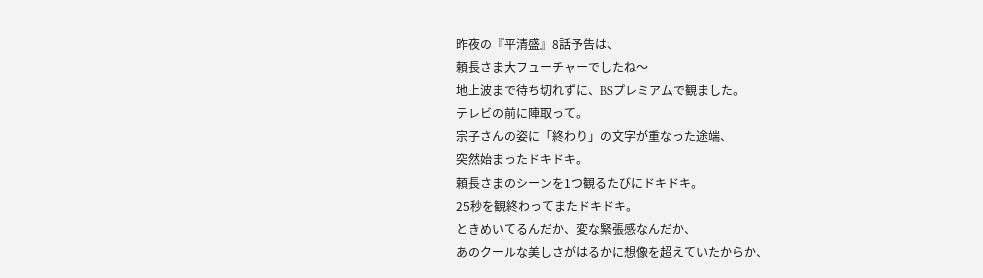昨夜の『平清盛』8話予告は、
頼長さま大フューチャーでしたね〜
地上波まで待ち切れずに、BSプレミアムで観ました。
テレビの前に陣取って。
宗子さんの姿に「終わり」の文字が重なった途端、
突然始まったドキドキ。
頼長さまのシーンを1つ観るたびにドキドキ。
25秒を観終わってまたドキドキ。
ときめいてるんだか、変な緊張感なんだか、
あのクールな美しさがはるかに想像を超えていたからか、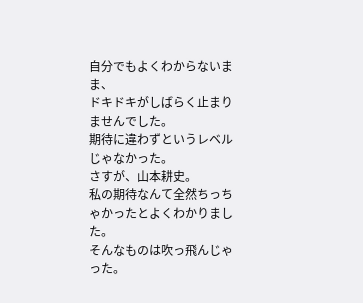自分でもよくわからないまま、
ドキドキがしばらく止まりませんでした。
期待に違わずというレベルじゃなかった。
さすが、山本耕史。
私の期待なんて全然ちっちゃかったとよくわかりました。
そんなものは吹っ飛んじゃった。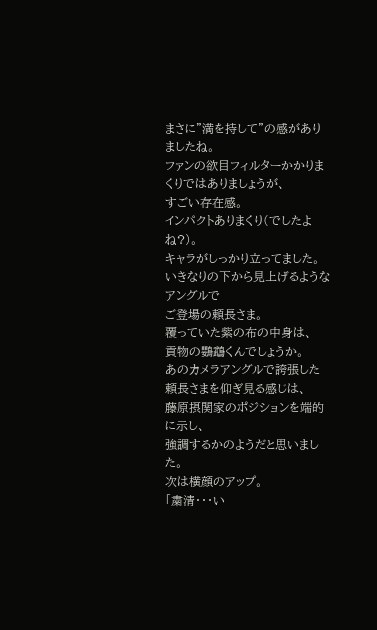まさに"満を持して"の感がありましたね。
ファンの欲目フィルターかかりまくりではありましょうが、
すごい存在感。
インパクトありまくり(でしたよね?)。
キャラがしっかり立ってました。
いきなりの下から見上げるようなアングルで
ご登場の頼長さま。
覆っていた紫の布の中身は、
貢物の鸚鵡くんでしょうか。
あのカメラアングルで誇張した頼長さまを仰ぎ見る感じは、
藤原摂関家のポジションを端的に示し、
強調するかのようだと思いました。
次は横顔のアップ。
「粛清・・・い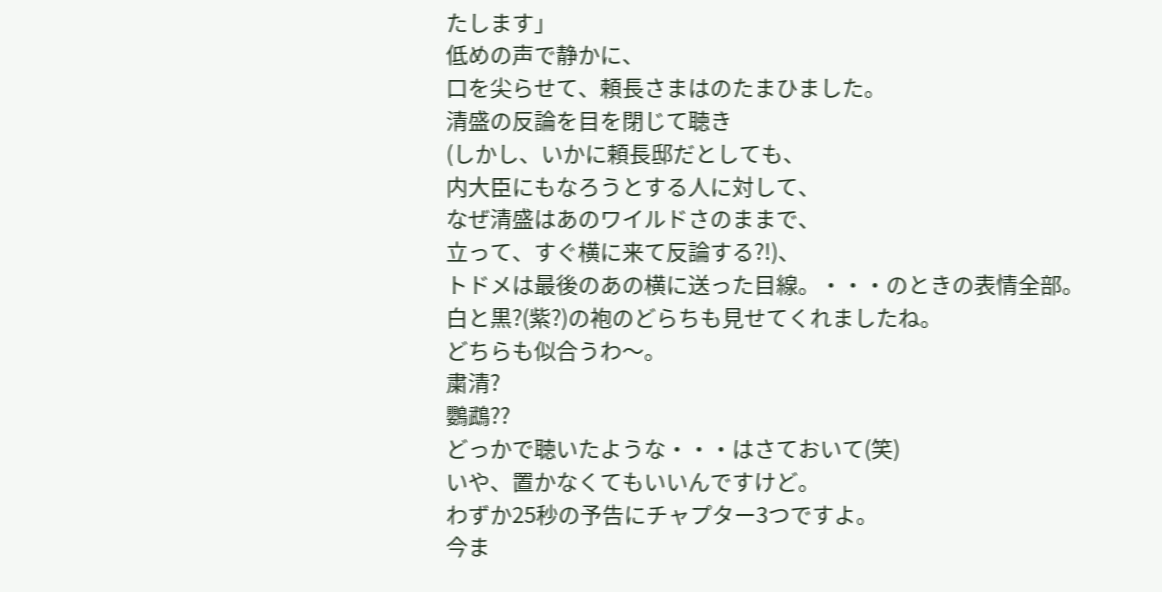たします」
低めの声で静かに、
口を尖らせて、頼長さまはのたまひました。
清盛の反論を目を閉じて聴き
(しかし、いかに頼長邸だとしても、
内大臣にもなろうとする人に対して、
なぜ清盛はあのワイルドさのままで、
立って、すぐ横に来て反論する?!)、
トドメは最後のあの横に送った目線。・・・のときの表情全部。
白と黒?(紫?)の袍のどらちも見せてくれましたね。
どちらも似合うわ〜。
粛清?
鸚鵡??
どっかで聴いたような・・・はさておいて(笑)
いや、置かなくてもいいんですけど。
わずか25秒の予告にチャプター3つですよ。
今ま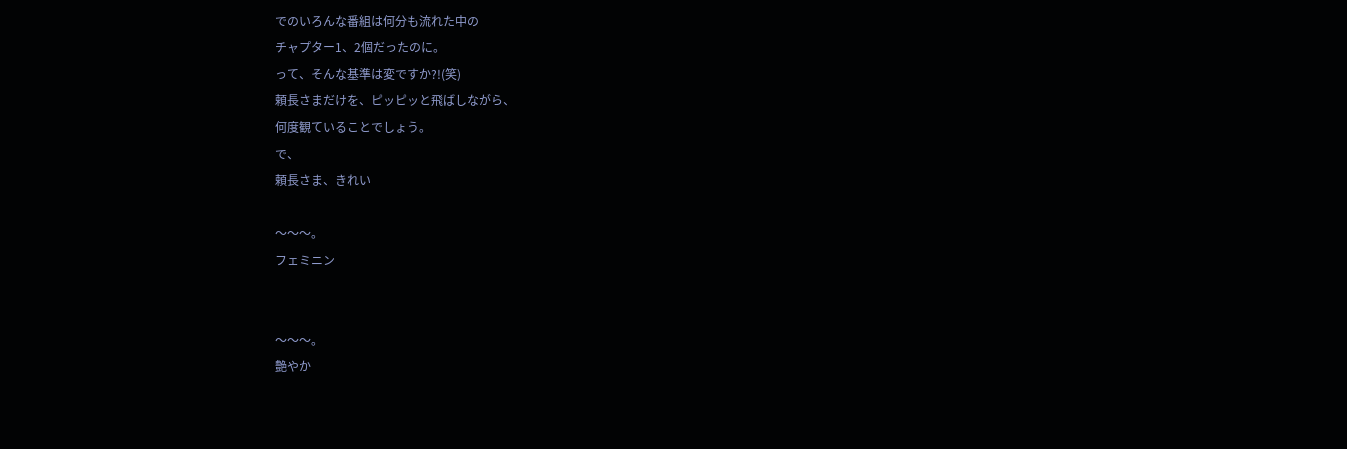でのいろんな番組は何分も流れた中の
チャプター1、2個だったのに。
って、そんな基準は変ですか?!(笑)
頼長さまだけを、ピッピッと飛ばしながら、
何度観ていることでしょう。
で、
頼長さま、きれい

〜〜〜。
フェミニン


〜〜〜。
艶やか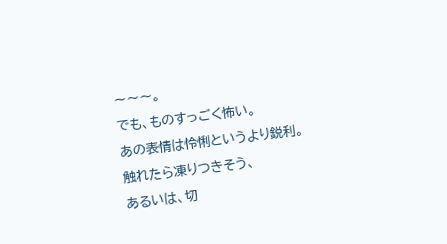〜〜〜。
でも、ものすっごく怖い。
あの表情は怜悧というより鋭利。
触れたら凍りつきそう、
あるいは、切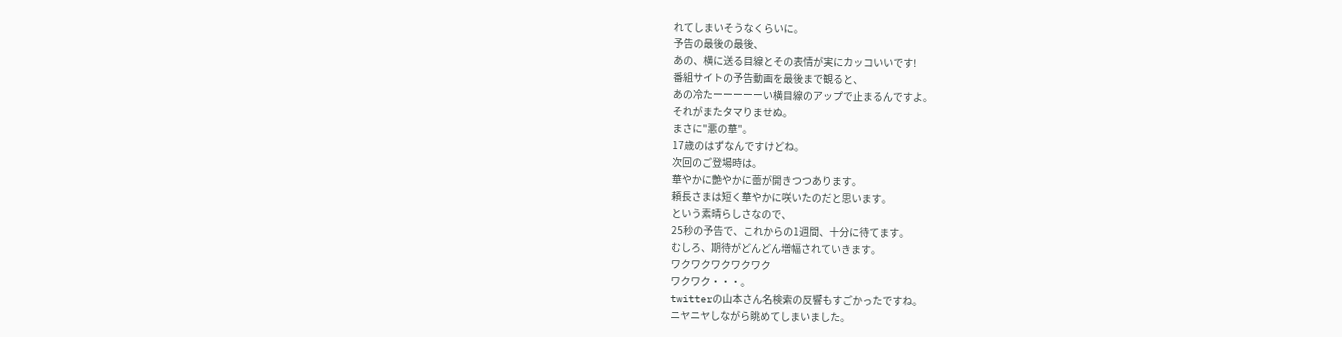れてしまいそうなくらいに。
予告の最後の最後、
あの、横に送る目線とその表情が実にカッコいいです!
番組サイトの予告動画を最後まで観ると、
あの冷たーーーーーい横目線のアップで止まるんですよ。
それがまたタマりませぬ。
まさに"悪の華"。
17歳のはずなんですけどね。
次回のご登場時は。
華やかに艶やかに蕾が開きつつあります。
頼長さまは短く華やかに咲いたのだと思います。
という素晴らしさなので、
25秒の予告で、これからの1週間、十分に待てます。
むしろ、期待がどんどん増幅されていきます。
ワクワクワクワクワク
ワクワク・・・。
twitterの山本さん名検索の反響もすごかったですね。
ニヤニヤしながら眺めてしまいました。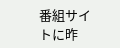番組サイトに昨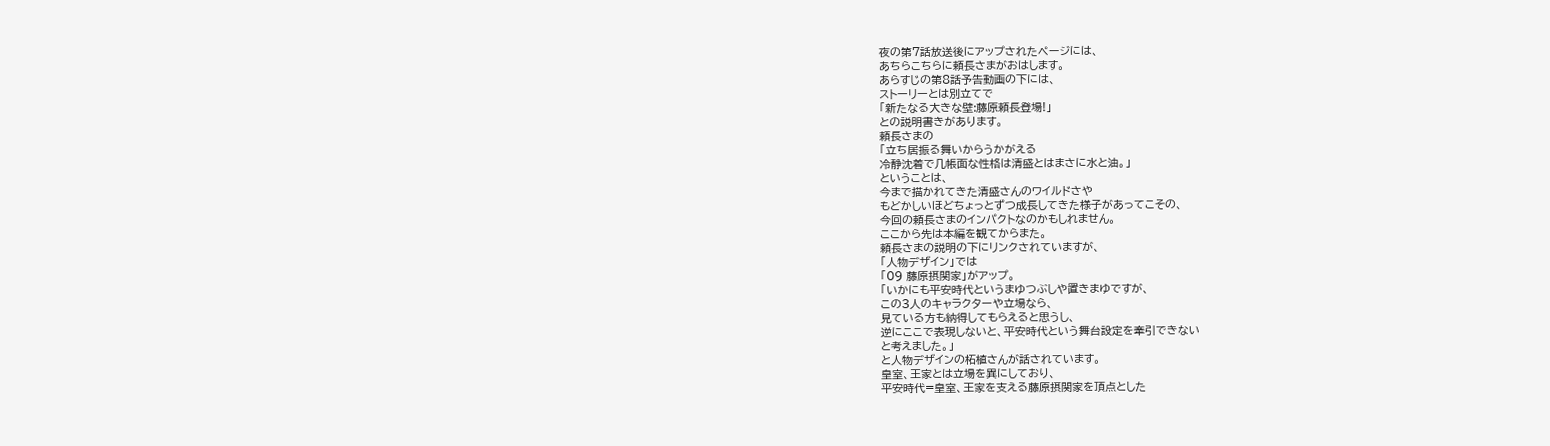夜の第7話放送後にアップされたページには、
あちらこちらに頼長さまがおはします。
あらすじの第8話予告動画の下には、
ストーリーとは別立てで
「新たなる大きな壁:藤原頼長登場!」
との説明書きがあります。
頼長さまの
「立ち居振る舞いからうかがえる
冷静沈着で几帳面な性格は清盛とはまさに水と油。」
ということは、
今まで描かれてきた清盛さんのワイルドさや
もどかしいほどちょっとずつ成長してきた様子があってこその、
今回の頼長さまのインパクトなのかもしれません。
ここから先は本編を観てからまた。
頼長さまの説明の下にリンクされていますが、
「人物デザイン」では
「09 藤原摂関家」がアップ。
「いかにも平安時代というまゆつぶしや置きまゆですが、
この3人のキャラクターや立場なら、
見ている方も納得してもらえると思うし、
逆にここで表現しないと、平安時代という舞台設定を牽引できない
と考えました。」
と人物デザインの柘植さんが話されています。
皇室、王家とは立場を異にしており、
平安時代=皇室、王家を支える藤原摂関家を頂点とした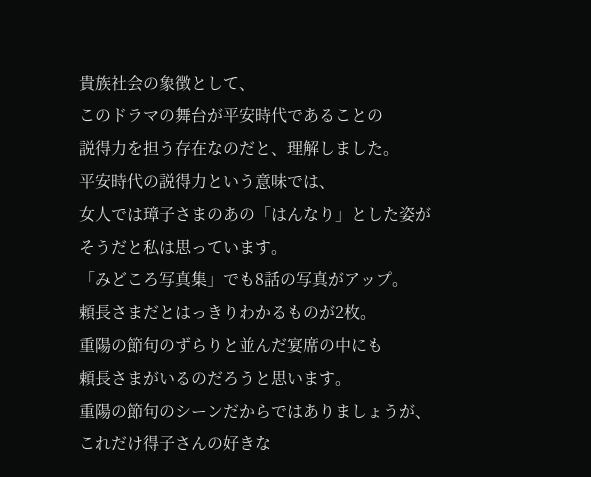貴族社会の象徴として、
このドラマの舞台が平安時代であることの
説得力を担う存在なのだと、理解しました。
平安時代の説得力という意味では、
女人では璋子さまのあの「はんなり」とした姿が
そうだと私は思っています。
「みどころ写真集」でも8話の写真がアップ。
頼長さまだとはっきりわかるものが2枚。
重陽の節句のずらりと並んだ宴席の中にも
頼長さまがいるのだろうと思います。
重陽の節句のシーンだからではありましょうが、
これだけ得子さんの好きな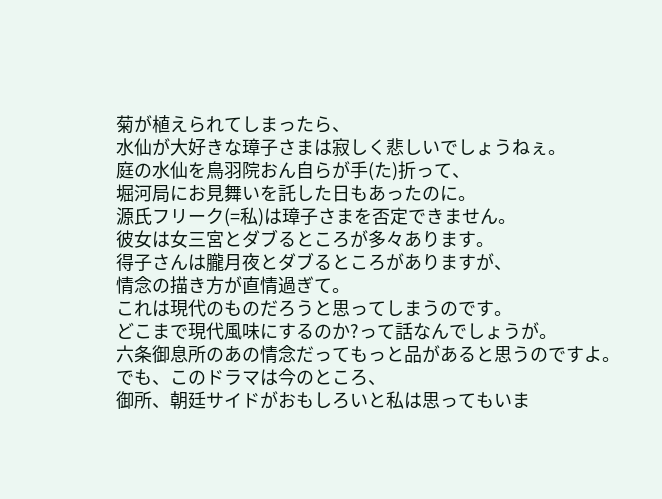菊が植えられてしまったら、
水仙が大好きな璋子さまは寂しく悲しいでしょうねぇ。
庭の水仙を鳥羽院おん自らが手(た)折って、
堀河局にお見舞いを託した日もあったのに。
源氏フリーク(=私)は璋子さまを否定できません。
彼女は女三宮とダブるところが多々あります。
得子さんは朧月夜とダブるところがありますが、
情念の描き方が直情過ぎて。
これは現代のものだろうと思ってしまうのです。
どこまで現代風味にするのか?って話なんでしょうが。
六条御息所のあの情念だってもっと品があると思うのですよ。
でも、このドラマは今のところ、
御所、朝廷サイドがおもしろいと私は思ってもいま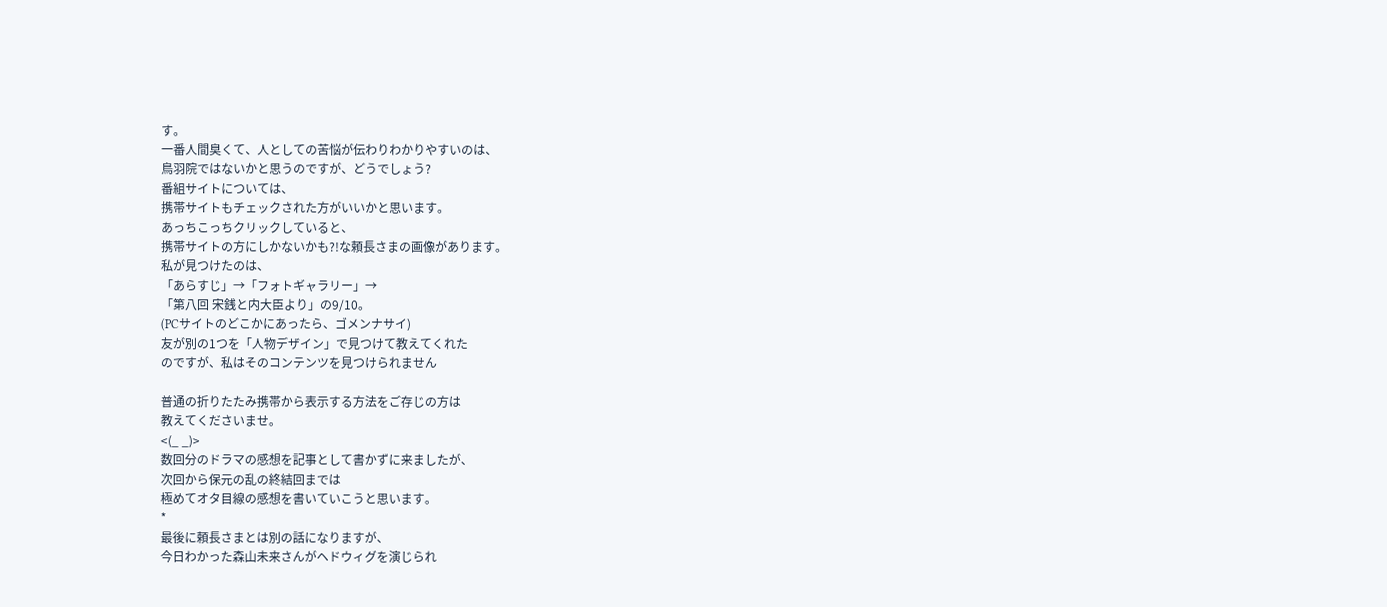す。
一番人間臭くて、人としての苦悩が伝わりわかりやすいのは、
鳥羽院ではないかと思うのですが、どうでしょう?
番組サイトについては、
携帯サイトもチェックされた方がいいかと思います。
あっちこっちクリックしていると、
携帯サイトの方にしかないかも?!な頼長さまの画像があります。
私が見つけたのは、
「あらすじ」→「フォトギャラリー」→
「第八回 宋銭と内大臣より」の9/10。
(PCサイトのどこかにあったら、ゴメンナサイ)
友が別の1つを「人物デザイン」で見つけて教えてくれた
のですが、私はそのコンテンツを見つけられません

普通の折りたたみ携帯から表示する方法をご存じの方は
教えてくださいませ。
<(_ _)>
数回分のドラマの感想を記事として書かずに来ましたが、
次回から保元の乱の終結回までは
極めてオタ目線の感想を書いていこうと思います。
*
最後に頼長さまとは別の話になりますが、
今日わかった森山未来さんがヘドウィグを演じられ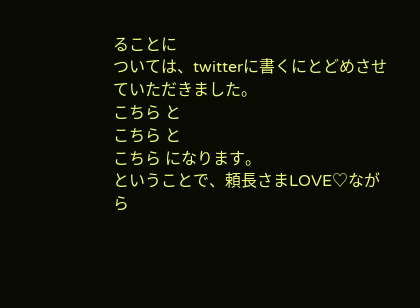ることに
ついては、twitterに書くにとどめさせていただきました。
こちら と
こちら と
こちら になります。
ということで、頼長さまLOVE♡ながら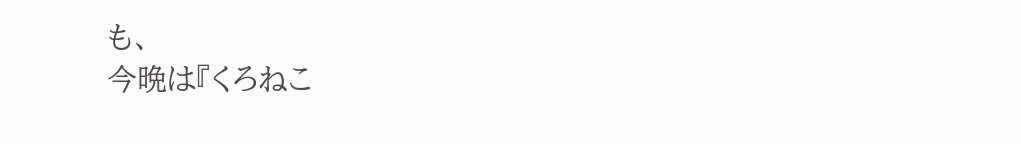も、
今晩は『くろねこ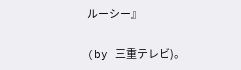ルーシー』

(by 三重テレビ)。